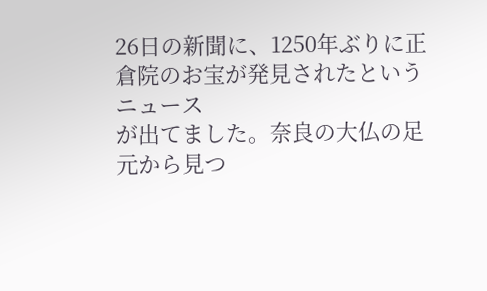26日の新聞に、1250年ぶりに正倉院のお宝が発見されたというニュース
が出てました。奈良の大仏の足元から見つ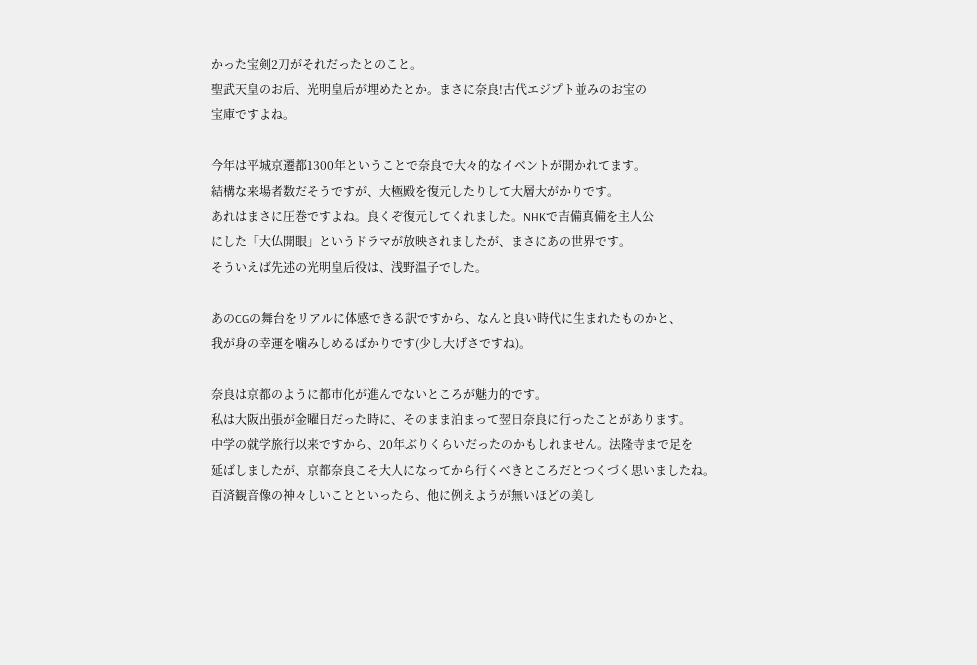かった宝剣2刀がそれだったとのこと。
聖武天皇のお后、光明皇后が埋めたとか。まさに奈良!古代エジプト並みのお宝の
宝庫ですよね。

今年は平城京遷都1300年ということで奈良で大々的なイベントが開かれてます。
結構な来場者数だそうですが、大極殿を復元したりして大層大がかりです。
あれはまさに圧巻ですよね。良くぞ復元してくれました。NHKで吉備真備を主人公
にした「大仏開眼」というドラマが放映されましたが、まさにあの世界です。
そういえば先述の光明皇后役は、浅野温子でした。

あのCGの舞台をリアルに体感できる訳ですから、なんと良い時代に生まれたものかと、
我が身の幸運を噛みしめるばかりです(少し大げさですね)。

奈良は京都のように都市化が進んでないところが魅力的です。
私は大阪出張が金曜日だった時に、そのまま泊まって翌日奈良に行ったことがあります。
中学の就学旅行以来ですから、20年ぶりくらいだったのかもしれません。法隆寺まで足を
延ばしましたが、京都奈良こそ大人になってから行くべきところだとつくづく思いましたね。
百済観音像の神々しいことといったら、他に例えようが無いほどの美し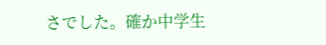さでした。確か中学生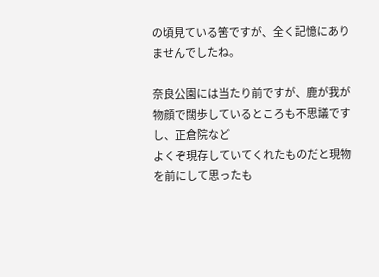の頃見ている筈ですが、全く記憶にありませんでしたね。

奈良公園には当たり前ですが、鹿が我が物顔で闊歩しているところも不思議ですし、正倉院など
よくぞ現存していてくれたものだと現物を前にして思ったも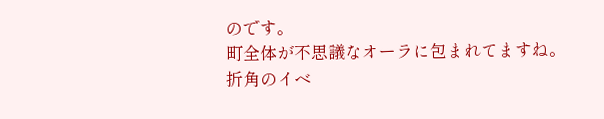のです。
町全体が不思議なオーラに包まれてますね。
折角のイベ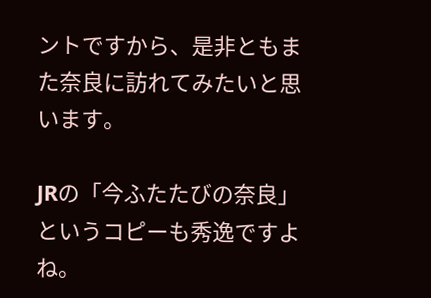ントですから、是非ともまた奈良に訪れてみたいと思います。

JRの「今ふたたびの奈良」というコピーも秀逸ですよね。